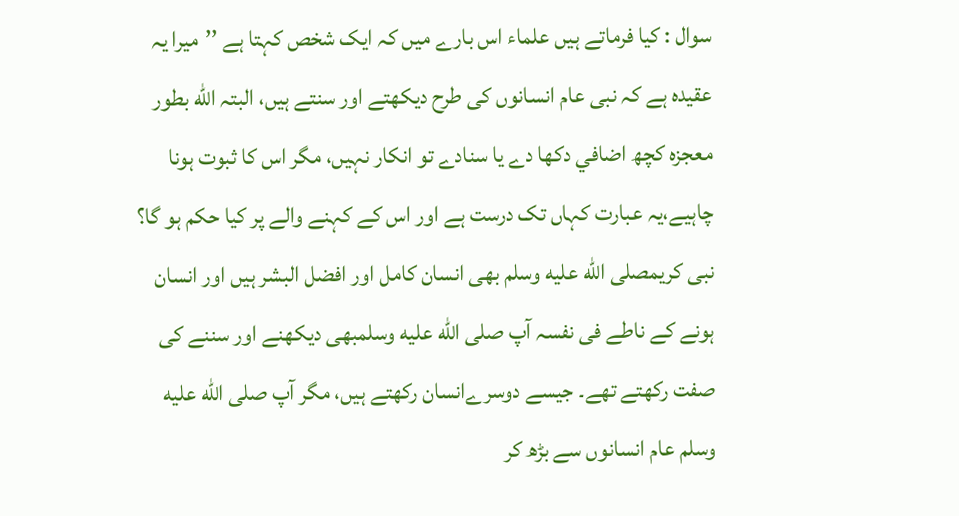سوال : کیا فرماتے ہیں علماء اس بارے میں کہ ایک شخص کہتا ہے ’’میرا یہ عقیدہ ہے کہ نبی عام انسانوں کی طرح دیکھتے اور سنتے ہیں، البتہ الله بطور معجزہ کچھ اضافي دکھا دے یا سنادے تو انکار نہیں، مگر اس کا ثبوت ہونا چاہیے،یہ عبارت کہاں تک درست ہے اور اس کے کہنے والے پر کیا حکم ہو گا؟
نبی کریمصلى الله عليه وسلم بھی انسان کامل اور افضل البشر ہیں اور انسان ہونے کے ناطے فی نفسہ آپ صلى الله عليه وسلمبھی دیکھنے اور سننے کی صفت رکھتے تھے۔ جیسے دوسرےانسان رکھتے ہیں، مگر آپ صلى الله عليه وسلم عام انسانوں سے بڑھ کر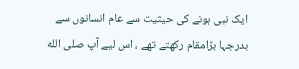ایک نبی ہونے کی حیثیت سے عام انسانوں سے بدرجہا بڑامقام رکھتے تھے ، اس لیے آپ صلى الله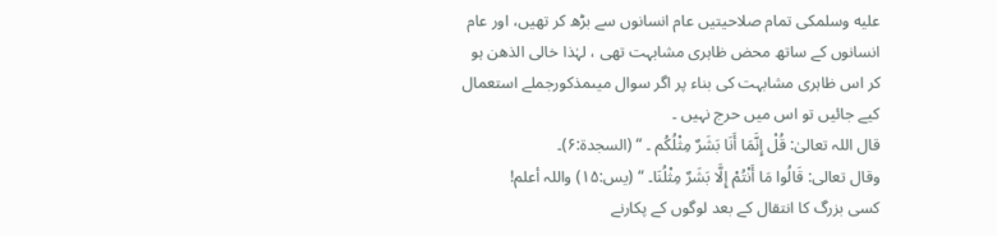عليه وسلمکی تمام صلاحیتیں عام انسانوں سے بڑھ کر تھیں، اور عام انسانوں کے ساتھ محض ظاہری مشابہت تھی ، لہٰذا خالی الذھن ہو کر اس ظاہری مشابہت کی بناء پر اگر سوال میںمذکورجملے استعمال کیے جائیں تو اس میں حرج نہیں ۔
قال اللہ تعالیٰ: قُلْ إِنَّمَا أَنَا بَشَرٌ مِثْلُكُم ۔ ‘‘ (السجدۃ:۶)۔
وقال تعالی: قَالُوا مَا أَنْتُمْ إِلَّا بَشَرٌ مِثْلُنَا۔ ‘‘ (یس:۱۵) واللہ أعلم!
کسی بزرگ کا انتقال کے بعد لوگوں کے پکارنے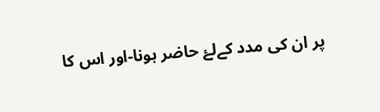پر ان کی مدد کےلۓ حاضر ہونا-اور اس کا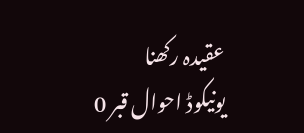عقیدہ رکھنا
یونیکوڈ احوال قبر 0